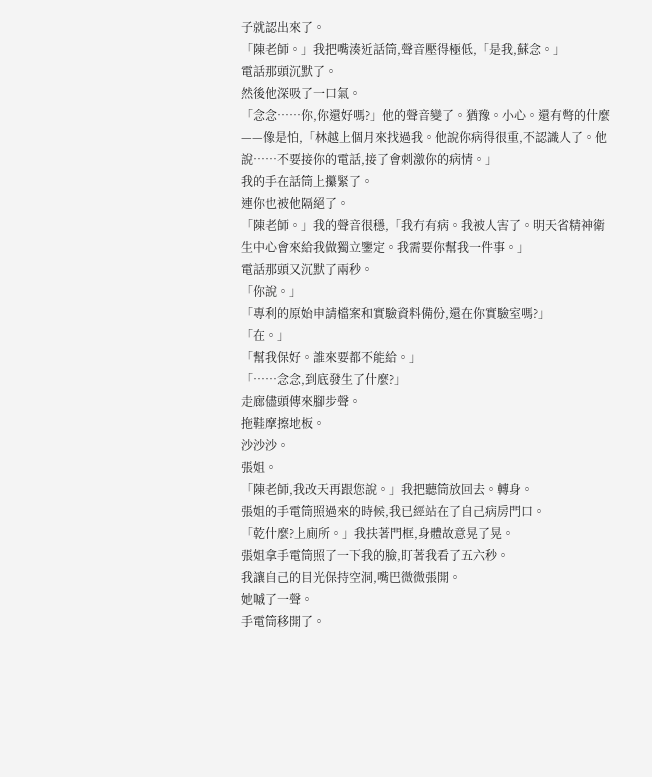子就認出來了。
「陳老師。」我把嘴湊近話筒,聲音壓得極低,「是我,蘇念。」
電話那頭沉默了。
然後他深吸了一口氣。
「念念……你,你還好嗎?」他的聲音變了。猶豫。小心。還有彆的什麼——像是怕,「林越上個月來找過我。他說你病得很重,不認識人了。他說……不要接你的電話,接了會刺激你的病情。」
我的手在話筒上攥緊了。
連你也被他隔絕了。
「陳老師。」我的聲音很穩,「我冇有病。我被人害了。明天省精神衛生中心會來給我做獨立鑒定。我需要你幫我一件事。」
電話那頭又沉默了兩秒。
「你說。」
「專利的原始申請檔案和實驗資料備份,還在你實驗室嗎?」
「在。」
「幫我保好。誰來要都不能給。」
「……念念,到底發生了什麼?」
走廊儘頭傳來腳步聲。
拖鞋摩擦地板。
沙沙沙。
張姐。
「陳老師,我改天再跟您說。」我把聽筒放回去。轉身。
張姐的手電筒照過來的時候,我已經站在了自己病房門口。
「乾什麼?上廁所。」我扶著門框,身體故意晃了晃。
張姐拿手電筒照了一下我的臉,盯著我看了五六秒。
我讓自己的目光保持空洞,嘴巴微微張開。
她嘁了一聲。
手電筒移開了。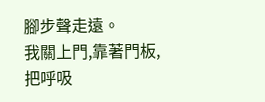腳步聲走遠。
我關上門,靠著門板,把呼吸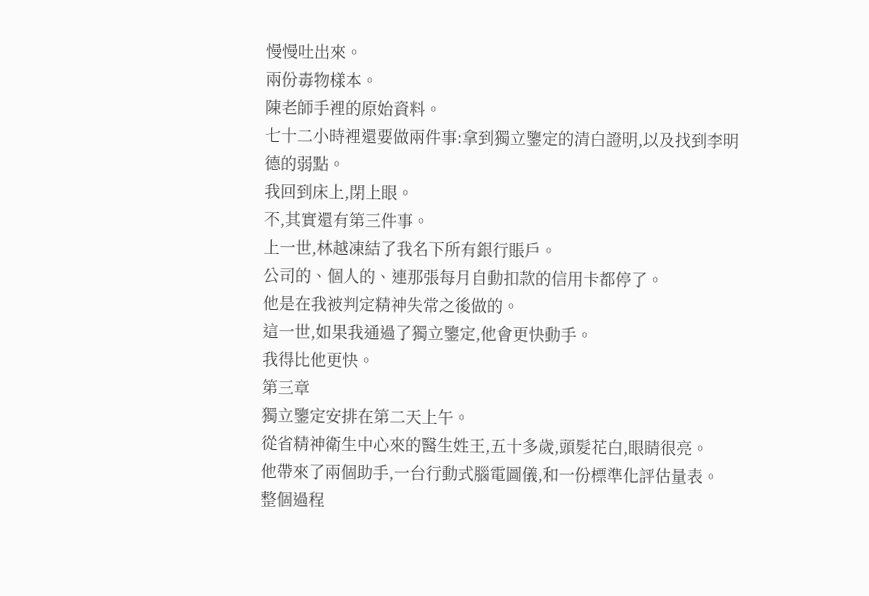慢慢吐出來。
兩份毒物樣本。
陳老師手裡的原始資料。
七十二小時裡還要做兩件事:拿到獨立鑒定的清白證明,以及找到李明德的弱點。
我回到床上,閉上眼。
不,其實還有第三件事。
上一世,林越凍結了我名下所有銀行賬戶。
公司的、個人的、連那張每月自動扣款的信用卡都停了。
他是在我被判定精神失常之後做的。
這一世,如果我通過了獨立鑒定,他會更快動手。
我得比他更快。
第三章
獨立鑒定安排在第二天上午。
從省精神衛生中心來的醫生姓王,五十多歲,頭髮花白,眼睛很亮。
他帶來了兩個助手,一台行動式腦電圖儀,和一份標準化評估量表。
整個過程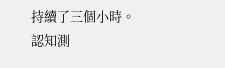持續了三個小時。
認知測